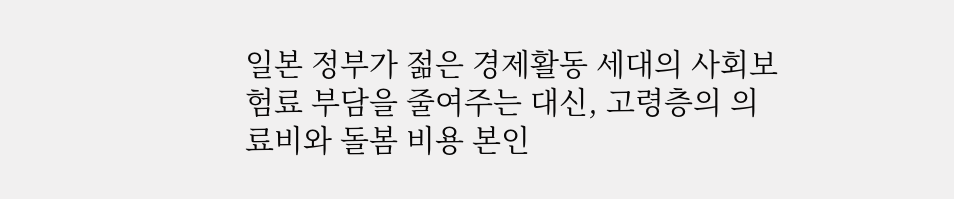일본 정부가 젊은 경제활동 세대의 사회보험료 부담을 줄여주는 대신, 고령층의 의료비와 돌봄 비용 본인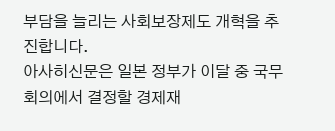부담을 늘리는 사회보장제도 개혁을 추진합니다.
아사히신문은 일본 정부가 이달 중 국무회의에서 결정할 경제재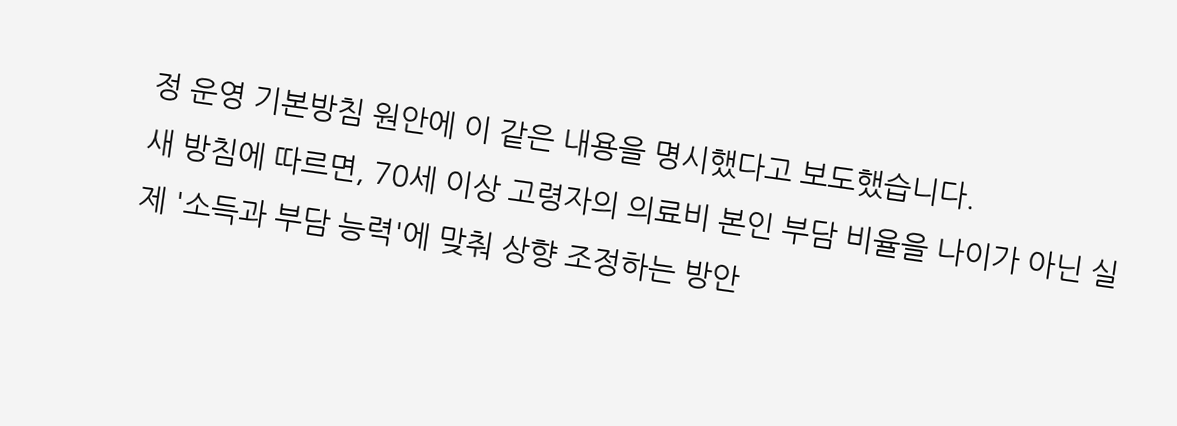정 운영 기본방침 원안에 이 같은 내용을 명시했다고 보도했습니다.
새 방침에 따르면, 70세 이상 고령자의 의료비 본인 부담 비율을 나이가 아닌 실제 '소득과 부담 능력'에 맞춰 상향 조정하는 방안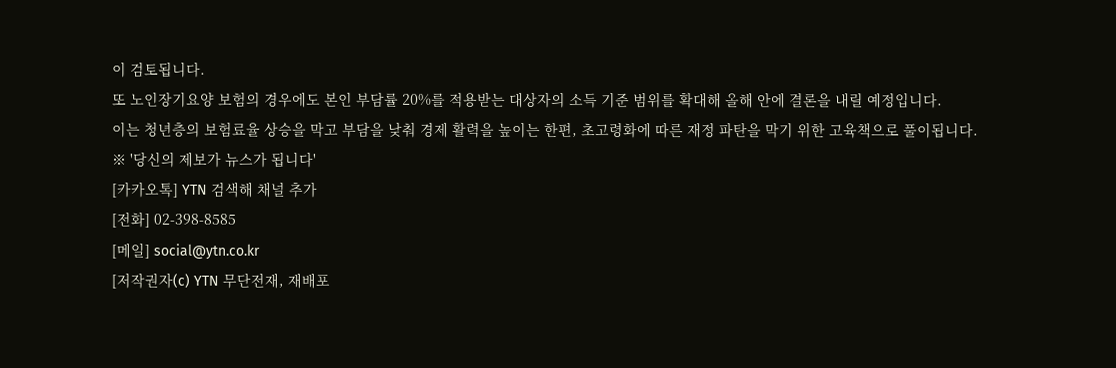이 검토됩니다.
또 노인장기요양 보험의 경우에도 본인 부담률 20%를 적용받는 대상자의 소득 기준 범위를 확대해 올해 안에 결론을 내릴 예정입니다.
이는 청년층의 보험료율 상승을 막고 부담을 낮춰 경제 활력을 높이는 한편, 초고령화에 따른 재정 파탄을 막기 위한 고육책으로 풀이됩니다.
※ '당신의 제보가 뉴스가 됩니다'
[카카오톡] YTN 검색해 채널 추가
[전화] 02-398-8585
[메일] social@ytn.co.kr
[저작권자(c) YTN 무단전재, 재배포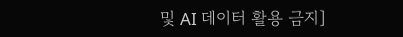및 AI 데이터 활용 금지]